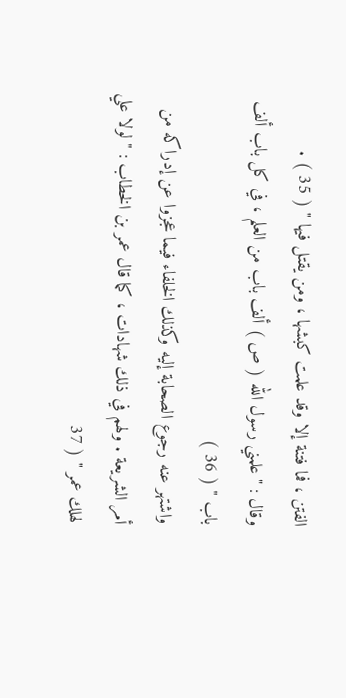الفتن ، فما فتنة إلا وقد علمت كبشها ، ومن يقتل فيها " ( 35 ) .
وقال : " علمني رسول الله ( ص ) ألف باب من العلم ، في كل باب ألف
باب " ( 36 )
واشتهر عنه رجوع الصحابة إليه وكذلك الخلفاء فيما عجزوا عن إدراكه من
أمر الشريعة . ولهم في ذلك شهادات ، كما قال عمر بن الخطاب : " لولا علي
لهلك عمر " ( 37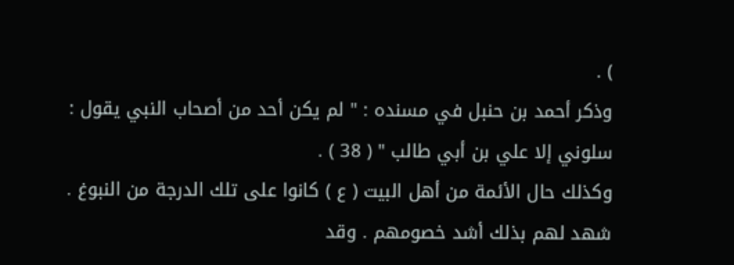) .
وذكر أحمد بن حنبل في مسنده : " لم يكن أحد من أصحاب النبي يقول :
سلوني إلا علي بن أبي طالب " ( 38 ) .
وكذلك حال الأئمة من أهل البيت ( ع ) كانوا على تلك الدرجة من النبوغ .
شهد لهم بذلك أشد خصومهم . وقد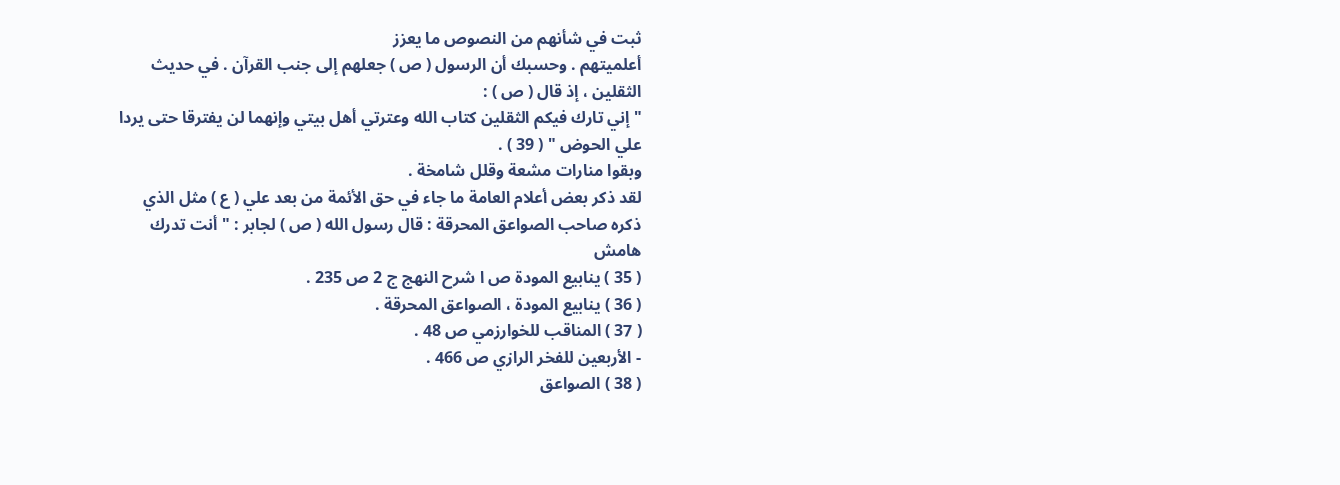ثبت في شأنهم من النصوص ما يعزز
أعلميتهم . وحسبك أن الرسول ( ص ) جعلهم إلى جنب القرآن . في حديث
الثقلين ، إذ قال ( ص ) :
" إني تارك فيكم الثقلين كتاب الله وعترتي أهل بيتي وإنهما لن يفترقا حتى يردا
علي الحوض " ( 39 ) .
وبقوا منارات مشعة وقلل شامخة .
لقد ذكر بعض أعلام العامة ما جاء في حق الأئمة من بعد علي ( ع ) مثل الذي
ذكره صاحب الصواعق المحرقة : قال رسول الله ( ص ) لجابر : " أنت تدرك
هامش
( 35 ) ينابيع المودة ص ا شرح النهج ج 2 ص 235 .
( 36 ) ينابيع المودة ، الصواعق المحرقة .
( 37 ) المناقب للخوارزمي ص 48 .
- الأربعين للفخر الرازي ص 466 .
( 38 ) الصواعق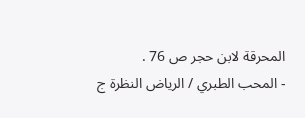المحرقة لابن حجر ص 76 .
- المحب الطبري / الرياض النظرة ج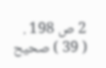2 ص 198 .
( 39 ) صحيح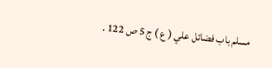مسلم باب فضائل علي ( ع ) ج 5 ص 122 .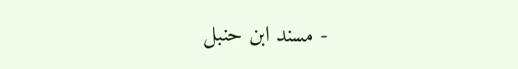- مسند ابن حنبل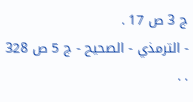ج 3 ص 17 .
- الترمذي - الصحيح - ج 5 ص 328 . .